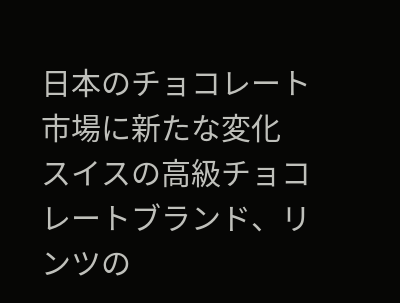日本のチョコレート市場に新たな変化
スイスの高級チョコレートブランド、リンツの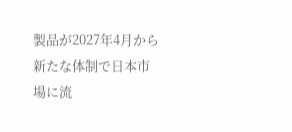製品が2027年4月から新たな体制で日本市場に流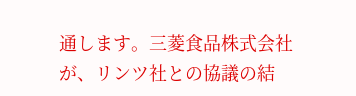通します。三菱食品株式会社が、リンツ社との協議の結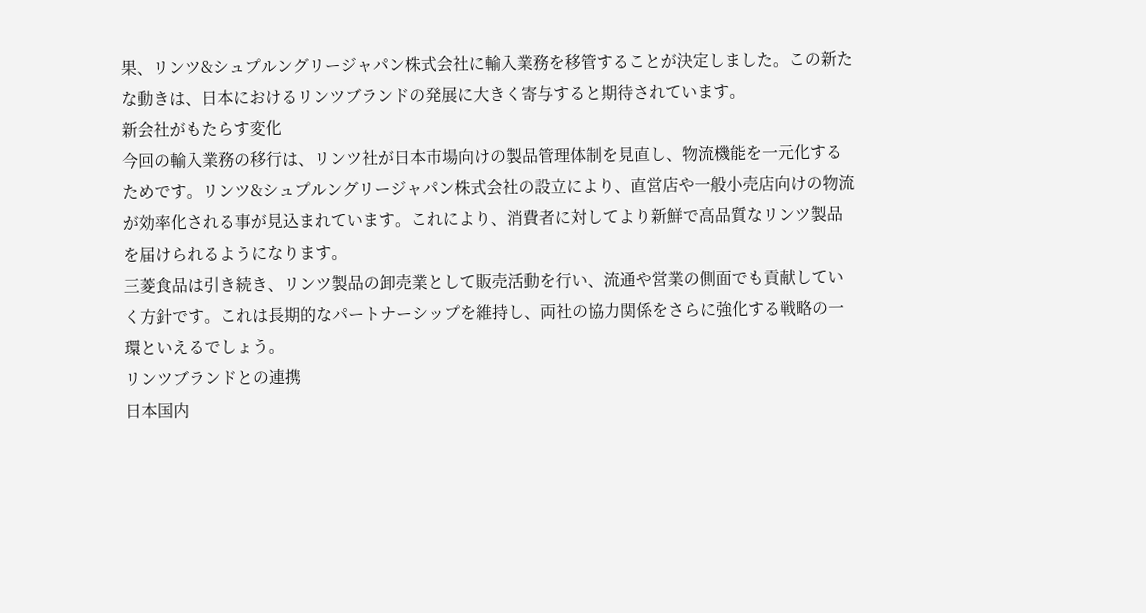果、リンツ&シュプルングリージャパン株式会社に輸入業務を移管することが決定しました。この新たな動きは、日本におけるリンツブランドの発展に大きく寄与すると期待されています。
新会社がもたらす変化
今回の輸入業務の移行は、リンツ社が日本市場向けの製品管理体制を見直し、物流機能を一元化するためです。リンツ&シュプルングリージャパン株式会社の設立により、直営店や一般小売店向けの物流が効率化される事が見込まれています。これにより、消費者に対してより新鮮で高品質なリンツ製品を届けられるようになります。
三菱食品は引き続き、リンツ製品の卸売業として販売活動を行い、流通や営業の側面でも貢献していく方針です。これは長期的なパートナーシップを維持し、両社の協力関係をさらに強化する戦略の一環といえるでしょう。
リンツブランドとの連携
日本国内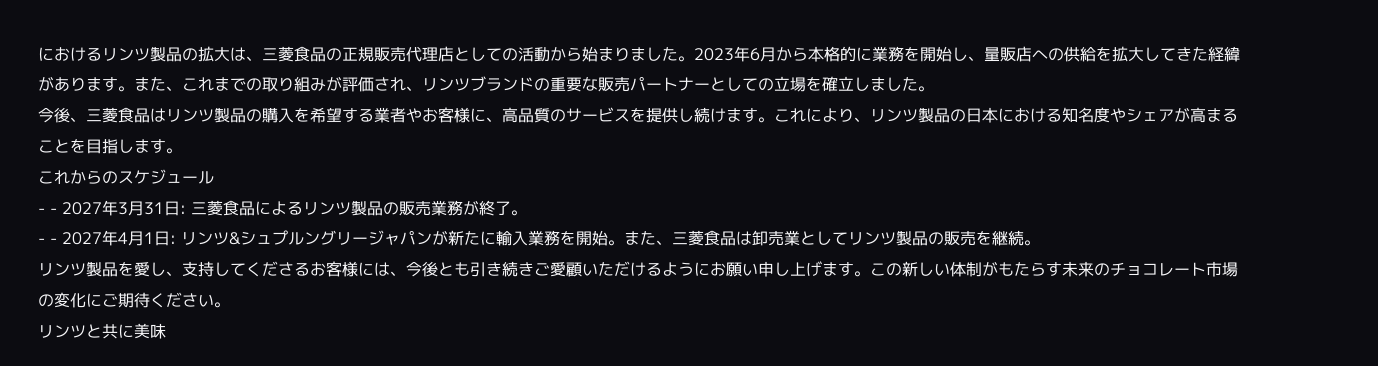におけるリンツ製品の拡大は、三菱食品の正規販売代理店としての活動から始まりました。2023年6月から本格的に業務を開始し、量販店への供給を拡大してきた経緯があります。また、これまでの取り組みが評価され、リンツブランドの重要な販売パートナーとしての立場を確立しました。
今後、三菱食品はリンツ製品の購入を希望する業者やお客様に、高品質のサービスを提供し続けます。これにより、リンツ製品の日本における知名度やシェアが高まることを目指します。
これからのスケジュール
- - 2027年3月31日: 三菱食品によるリンツ製品の販売業務が終了。
- - 2027年4月1日: リンツ&シュプルングリージャパンが新たに輸入業務を開始。また、三菱食品は卸売業としてリンツ製品の販売を継続。
リンツ製品を愛し、支持してくださるお客様には、今後とも引き続きご愛顧いただけるようにお願い申し上げます。この新しい体制がもたらす未来のチョコレート市場の変化にご期待ください。
リンツと共に美味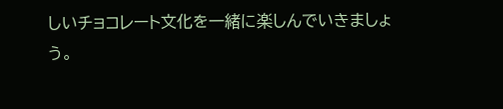しいチョコレート文化を一緒に楽しんでいきましょう。